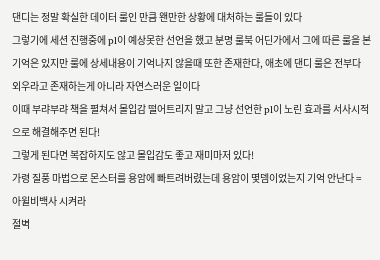댄디는 정말 확실한 데이터 룰인 만큼 왠만한 상황에 대처하는 룰들이 있다
그렇기에 세션 진행중에 pl이 예상못한 선언을 했고 분명 룰북 어딘가에서 그에 따른 룰을 본 기억은 있지만 룰에 상세내용이 기억나지 않을때 또한 존재한다, 애초에 댄디 룰은 전부다 외우라고 존재하는게 아니라 자연스러운 일이다
이때 부랴부랴 책을 펼쳐서 몰입감 떨어트리지 말고 그냥 선언한 pl이 노린 효과를 서사시적으로 해결해주면 된다!
그렇게 된다면 복잡하지도 않고 몰입감도 좋고 재미마저 있다!
가령 질풍 마법으로 몬스터를 용암에 빠트려버렸는데 용암이 몇뎀이었는지 기억 안난다 = 아윌비백사 시켜라
절벽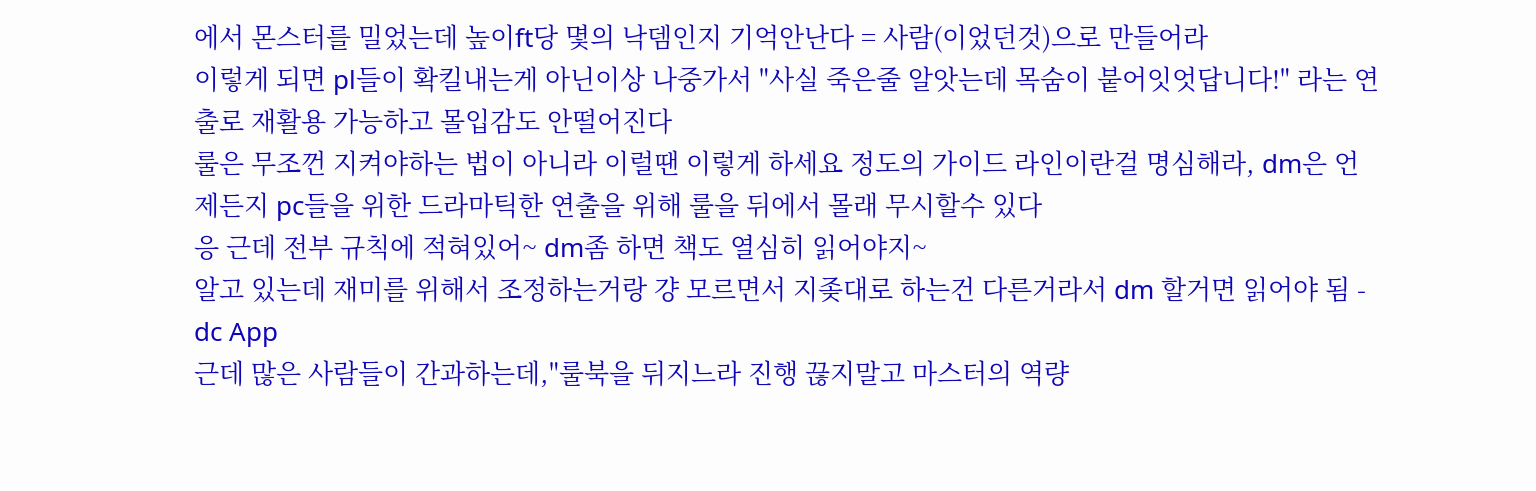에서 몬스터를 밀었는데 높이ft당 몇의 낙뎀인지 기억안난다 = 사람(이었던것)으로 만들어라
이렇게 되면 pl들이 확킬내는게 아닌이상 나중가서 "사실 죽은줄 알앗는데 목숨이 붙어잇엇답니다!" 라는 연출로 재활용 가능하고 몰입감도 안떨어진다
룰은 무조껀 지켜야하는 법이 아니라 이럴땐 이렇게 하세요 정도의 가이드 라인이란걸 명심해라, dm은 언제든지 pc들을 위한 드라마틱한 연출을 위해 룰을 뒤에서 몰래 무시할수 있다
응 근데 전부 규칙에 적혀있어~ dm좀 하면 책도 열심히 읽어야지~
알고 있는데 재미를 위해서 조정하는거랑 걍 모르면서 지좆대로 하는건 다른거라서 dm 할거면 읽어야 됨 - dc App
근데 많은 사람들이 간과하는데,"룰북을 뒤지느라 진행 끊지말고 마스터의 역량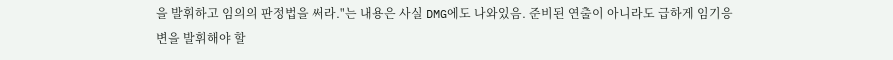을 발휘하고 임의의 판정법을 써라."는 내용은 사실 DMG에도 나와있음. 준비된 연출이 아니라도 급하게 임기응변을 발휘해야 할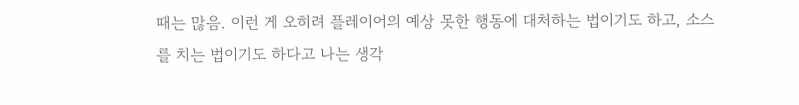때는 많음. 이런 게 오히려 플레이어의 예상 못한 행동에 대처하는 법이기도 하고, 소스를 치는 법이기도 하다고 나는 생각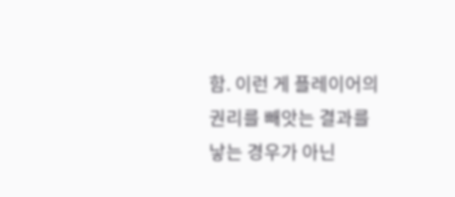함. 이런 게 플레이어의 권리를 빼앗는 결과를 낳는 경우가 아닌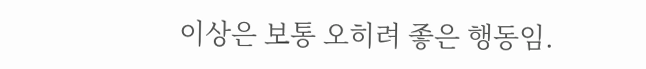이상은 보통 오히려 좋은 행동임.